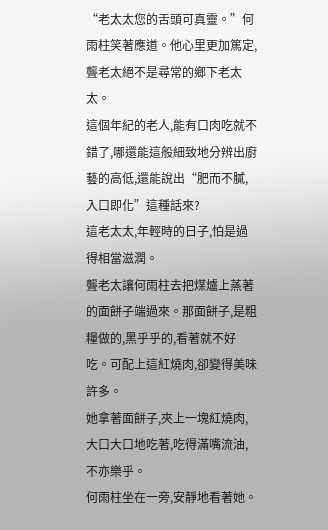“老太太您的舌頭可真靈。”何雨柱笑著應道。他心里更加篤定,聾老太絕不是尋常的鄉下老太太。
這個年紀的老人,能有口肉吃就不錯了,哪還能這般細致地分辨出廚藝的高低,還能說出“肥而不膩,入口即化”這種話來?
這老太太,年輕時的日子,怕是過得相當滋潤。
聾老太讓何雨柱去把煤爐上蒸著的面餅子端過來。那面餅子,是粗糧做的,黑乎乎的,看著就不好吃。可配上這紅燒肉,卻變得美味許多。
她拿著面餅子,夾上一塊紅燒肉,大口大口地吃著,吃得滿嘴流油,不亦樂乎。
何雨柱坐在一旁,安靜地看著她。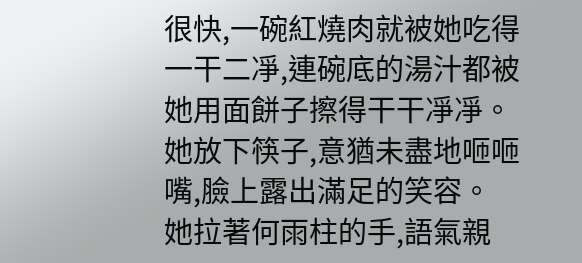很快,一碗紅燒肉就被她吃得一干二凈,連碗底的湯汁都被她用面餅子擦得干干凈凈。她放下筷子,意猶未盡地咂咂嘴,臉上露出滿足的笑容。
她拉著何雨柱的手,語氣親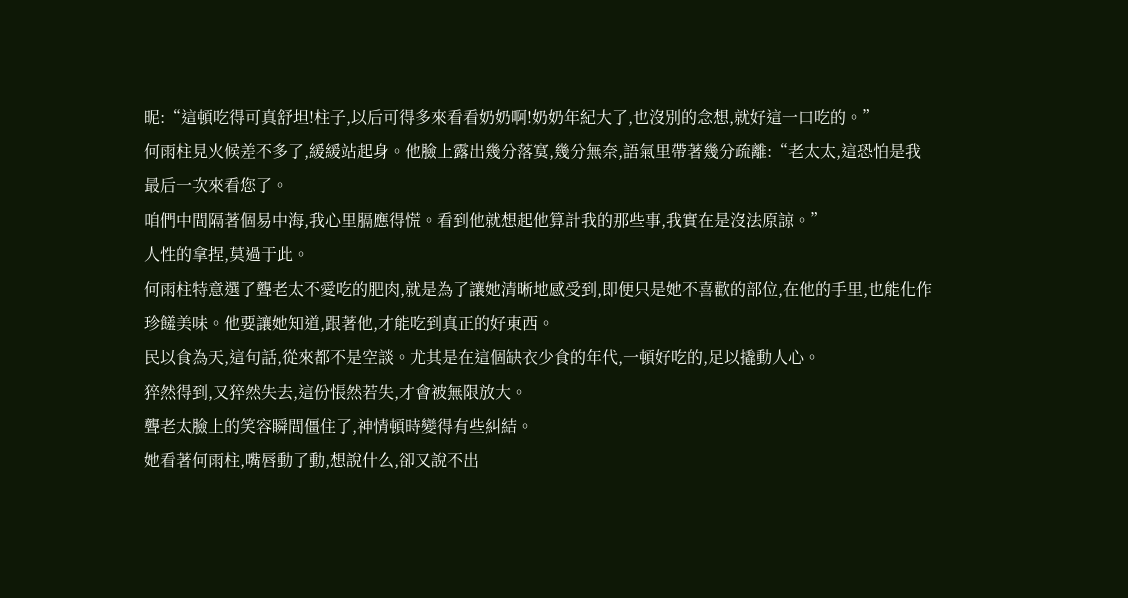昵:“這頓吃得可真舒坦!柱子,以后可得多來看看奶奶啊!奶奶年紀大了,也沒別的念想,就好這一口吃的。”
何雨柱見火候差不多了,緩緩站起身。他臉上露出幾分落寞,幾分無奈,語氣里帶著幾分疏離:“老太太,這恐怕是我最后一次來看您了。
咱們中間隔著個易中海,我心里膈應得慌。看到他就想起他算計我的那些事,我實在是沒法原諒。”
人性的拿捏,莫過于此。
何雨柱特意選了聾老太不愛吃的肥肉,就是為了讓她清晰地感受到,即便只是她不喜歡的部位,在他的手里,也能化作珍饈美味。他要讓她知道,跟著他,才能吃到真正的好東西。
民以食為天,這句話,從來都不是空談。尤其是在這個缺衣少食的年代,一頓好吃的,足以撬動人心。
猝然得到,又猝然失去,這份悵然若失,才會被無限放大。
聾老太臉上的笑容瞬間僵住了,神情頓時變得有些糾結。
她看著何雨柱,嘴唇動了動,想說什么,卻又說不出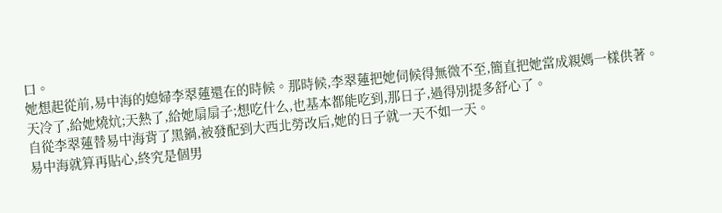口。
她想起從前,易中海的媳婦李翠蓮還在的時候。那時候,李翠蓮把她伺候得無微不至,簡直把她當成親媽一樣供著。
天冷了,給她燒炕;天熱了,給她扇扇子;想吃什么,也基本都能吃到,那日子,過得別提多舒心了。
自從李翠蓮替易中海背了黑鍋,被發配到大西北勞改后,她的日子就一天不如一天。
易中海就算再貼心,終究是個男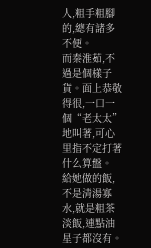人,粗手粗腳的,總有諸多不便。
而秦淮茹,不過是個樣子貨。面上恭敬得很,一口一個“老太太”地叫著,可心里指不定打著什么算盤。
給她做的飯,不是清湯寡水,就是粗茶淡飯,連點油星子都沒有。